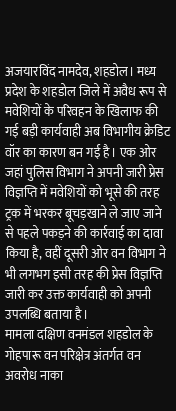अजयारविंद नामदेव, शहडोल। मध्य प्रदेश के शहडोल जिले में अवैध रूप से मवेशियों के परिवहन के खिलाफ की गई बड़ी कार्यवाही अब विभागीय क्रेडिट वॉर का कारण बन गई है। एक ओर जहां पुलिस विभाग ने अपनी जारी प्रेस विज्ञप्ति में मवेशियों को भूसे की तरह ट्रक में भरकर बूचड़खाने ले जाए जाने से पहले पकड़ने की कार्रवाई का दावा किया है, वहीं दूसरी ओर वन विभाग ने भी लगभग इसी तरह की प्रेस विज्ञप्ति जारी कर उक्त कार्यवाही को अपनी उपलब्धि बताया है।
मामला दक्षिण वनमंडल शहडोल के गोहपारू वन परिक्षेत्र अंतर्गत वन अवरोध नाका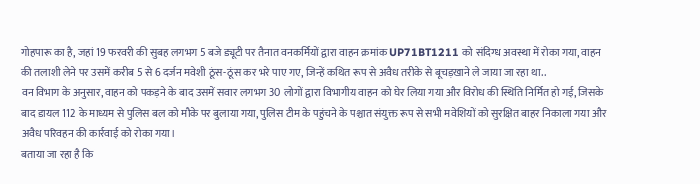गोहपारू का है, जहां 19 फरवरी की सुबह लगभग 5 बजे ड्यूटी पर तैनात वनकर्मियों द्वारा वाहन क्रमांक UP71BT1211 को संदिग्ध अवस्था में रोका गया, वाहन की तलाशी लेने पर उसमें करीब 5 से 6 दर्जन मवेशी ठूंस-ठूंस कर भरे पाए गए, जिन्हें कथित रूप से अवैध तरीके से बूचड़खाने ले जाया जा रहा था..
वन विभाग के अनुसार, वाहन को पकड़ने के बाद उसमें सवार लगभग 30 लोगों द्वारा विभागीय वाहन को घेर लिया गया और विरोध की स्थिति निर्मित हो गई, जिसके बाद डायल 112 के माध्यम से पुलिस बल को मौके पर बुलाया गया, पुलिस टीम के पहुंचने के पश्चात संयुक्त रूप से सभी मवेशियों को सुरक्षित बाहर निकाला गया और अवैध परिवहन की कार्रवाई को रोका गया।
बताया जा रहा है कि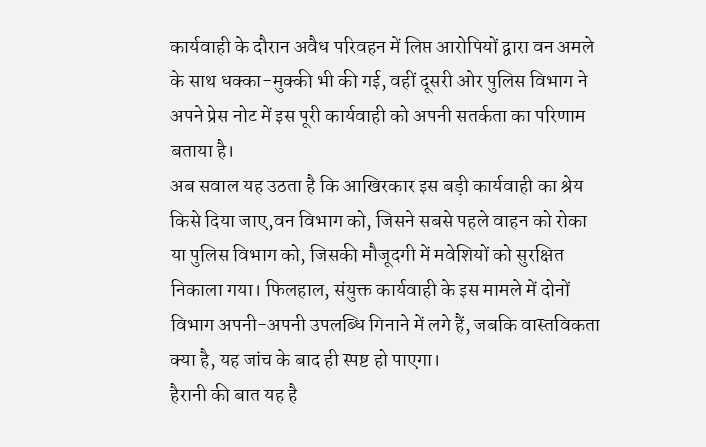कार्यवाही के दौरान अवैध परिवहन में लिप्त आरोपियों द्वारा वन अमले के साथ धक्का-मुक्की भी की गई, वहीं दूसरी ओर पुलिस विभाग ने अपने प्रेस नोट में इस पूरी कार्यवाही को अपनी सतर्कता का परिणाम बताया है।
अब सवाल यह उठता है कि आखिरकार इस बड़ी कार्यवाही का श्रेय किसे दिया जाए,वन विभाग को, जिसने सबसे पहले वाहन को रोका या पुलिस विभाग को, जिसकी मौजूदगी में मवेशियों को सुरक्षित निकाला गया। फिलहाल, संयुक्त कार्यवाही के इस मामले में दोनों विभाग अपनी-अपनी उपलब्धि गिनाने में लगे हैं, जबकि वास्तविकता क्या है, यह जांच के बाद ही स्पष्ट हो पाएगा।
हैरानी की बात यह है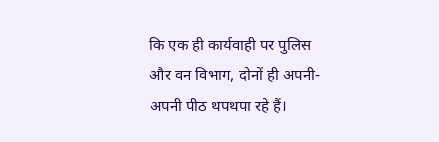कि एक ही कार्यवाही पर पुलिस और वन विभाग, दोनों ही अपनी-अपनी पीठ थपथपा रहे हैं।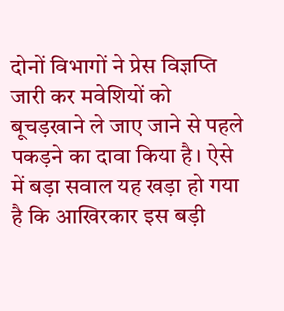दोनों विभागों ने प्रेस विज्ञप्ति जारी कर मवेशियों को बूचड़खाने ले जाए जाने से पहले पकड़ने का दावा किया है। ऐसे में बड़ा सवाल यह खड़ा हो गया है कि आखिरकार इस बड़ी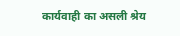कार्यवाही का असली श्रेय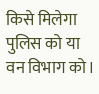किसे मिलेगा पुलिस को या वन विभाग को।